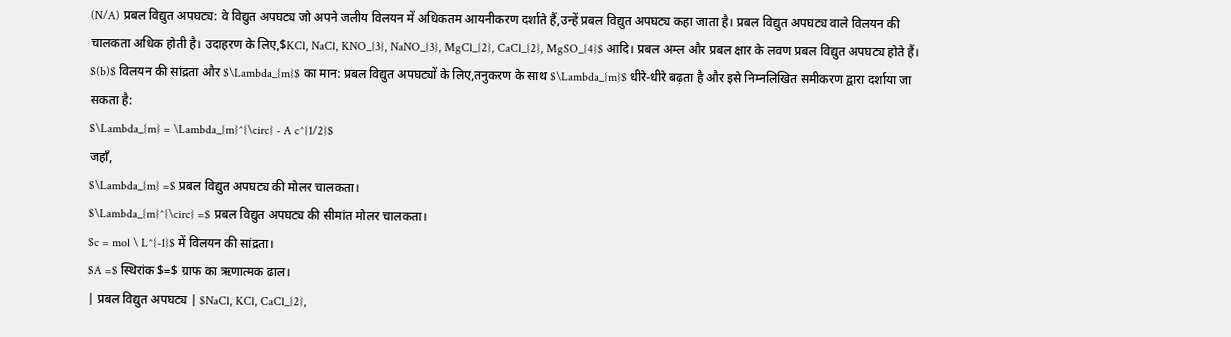(N/A) प्रबल विद्युत अपघट्य: वे विद्युत अपघट्य जो अपने जलीय विलयन में अधिकतम आयनीकरण दर्शाते हैं,उन्हें प्रबल विद्युत अपघट्य कहा जाता है। प्रबल विद्युत अपघट्य वाले विलयन की चालकता अधिक होती है। उदाहरण के लिए,$KCl, NaCl, KNO_{3}, NaNO_{3}, MgCl_{2}, CaCl_{2}, MgSO_{4}$ आदि। प्रबल अम्ल और प्रबल क्षार के लवण प्रबल विद्युत अपघट्य होते हैं।
$(b)$ विलयन की सांद्रता और $\Lambda_{m}$ का मान: प्रबल विद्युत अपघट्यों के लिए,तनुकरण के साथ $\Lambda_{m}$ धीरे-धीरे बढ़ता है और इसे निम्नलिखित समीकरण द्वारा दर्शाया जा सकता है:
$\Lambda_{m} = \Lambda_{m}^{\circ} - A c^{1/2}$
जहाँ,
$\Lambda_{m} =$ प्रबल विद्युत अपघट्य की मोलर चालकता।
$\Lambda_{m}^{\circ} =$ प्रबल विद्युत अपघट्य की सीमांत मोलर चालकता।
$c = mol \ L^{-1}$ में विलयन की सांद्रता।
$A =$ स्थिरांक $=$ ग्राफ का ऋणात्मक ढाल।
| प्रबल विद्युत अपघट्य | $NaCl, KCl, CaCl_{2},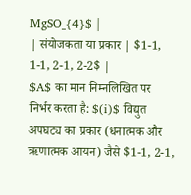MgSO_{4}$ |
| संयोजकता या प्रकार | $1-1, 1-1, 2-1, 2-2$ |
$A$ का मान निम्नलिखित पर निर्भर करता है: $(i)$ विद्युत अपघट्य का प्रकार (धनात्मक और ऋणात्मक आयन) जैसे $1-1, 2-1,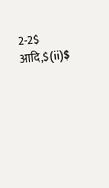2-2$ आदि,$(ii)$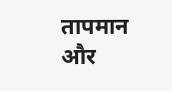तापमान और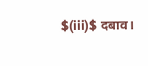$(iii)$ दबाव।